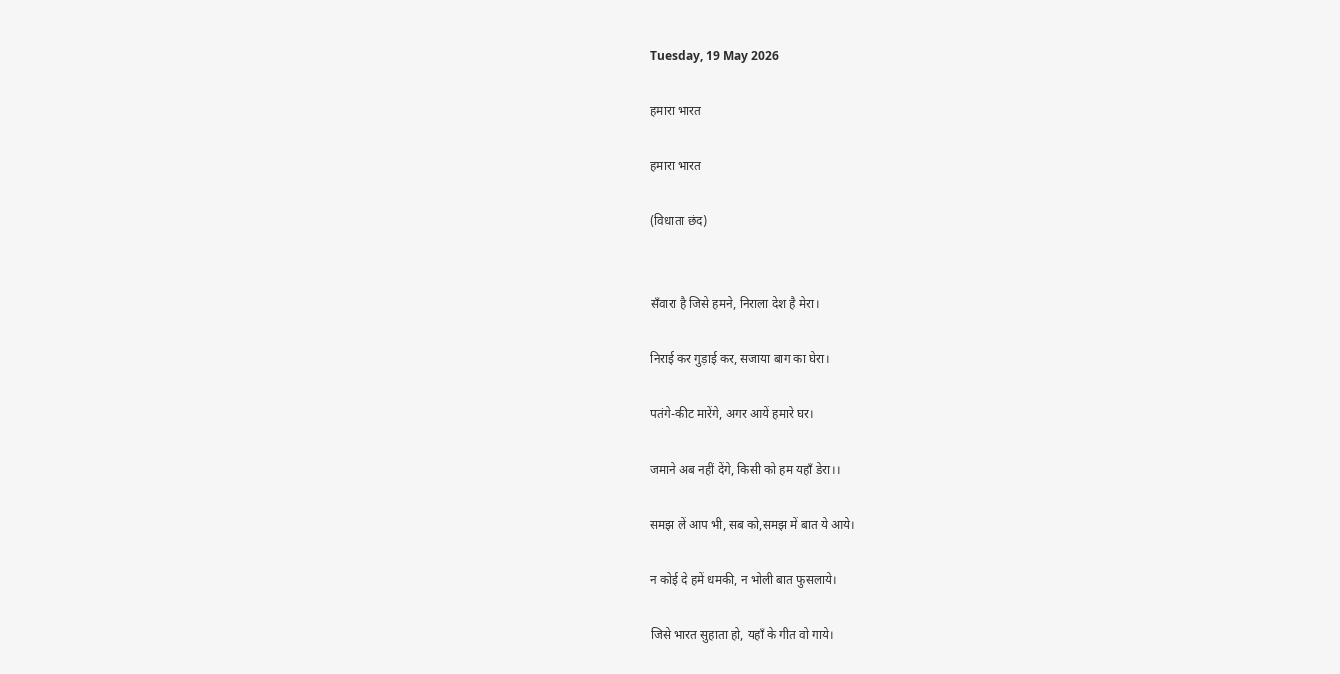Tuesday, 19 May 2026

हमारा भारत

हमारा भारत

(विधाता छंद)


सँवारा है जिसे हमने, निराला देश है मेरा।

निराई कर गुड़ाई कर, सजाया बाग का घेरा।

पतंगे-कीट मारेंगे, अगर आयें हमारे घर।

जमाने अब नहीं देंगे, किसी को हम यहाँ डेरा।।

समझ लें आप भी, सब को,समझ में बात ये आये।

न कोई दे हमें धमकी, न भोली बात फुसलाये।

जिसे भारत सुहाता हो, यहाँ के गीत वो गाये।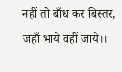नहीं तो बाँध कर बिस्तर, जहाँ भाये वहीं जाये।।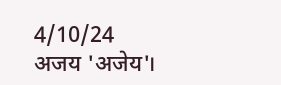4/10/24                      अजय 'अजेय'।